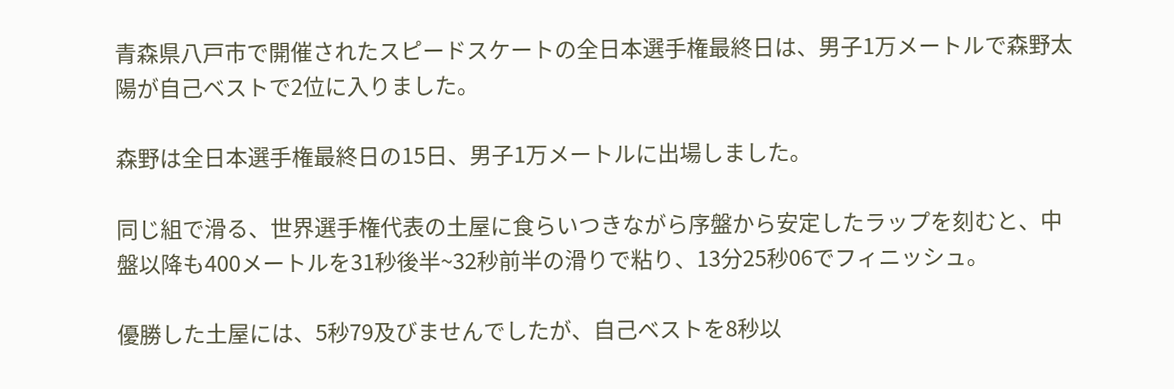青森県八戸市で開催されたスピードスケートの全日本選手権最終日は、男子1万メートルで森野太陽が自己ベストで2位に入りました。

森野は全日本選手権最終日の15日、男子1万メートルに出場しました。

同じ組で滑る、世界選手権代表の土屋に食らいつきながら序盤から安定したラップを刻むと、中盤以降も400メートルを31秒後半~32秒前半の滑りで粘り、13分25秒06でフィニッシュ。

優勝した土屋には、5秒79及びませんでしたが、自己ベストを8秒以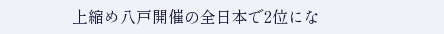上縮め八戸開催の全日本で2位にな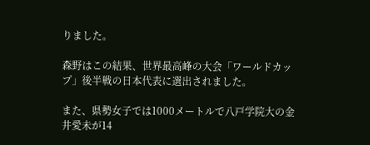りました。

森野はこの結果、世界最高峰の大会「ワールドカップ」後半戦の日本代表に選出されました。

また、県勢女子では1000メートルで八戸学院大の金井愛未が14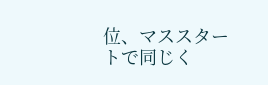位、マススタートで同じく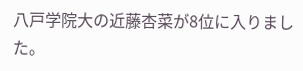八戸学院大の近藤杏菜が8位に入りました。